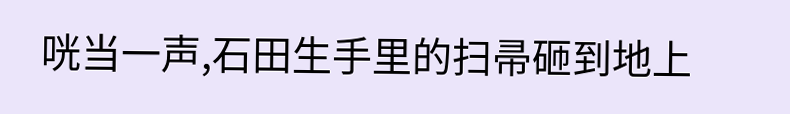咣当一声,石田生手里的扫帚砸到地上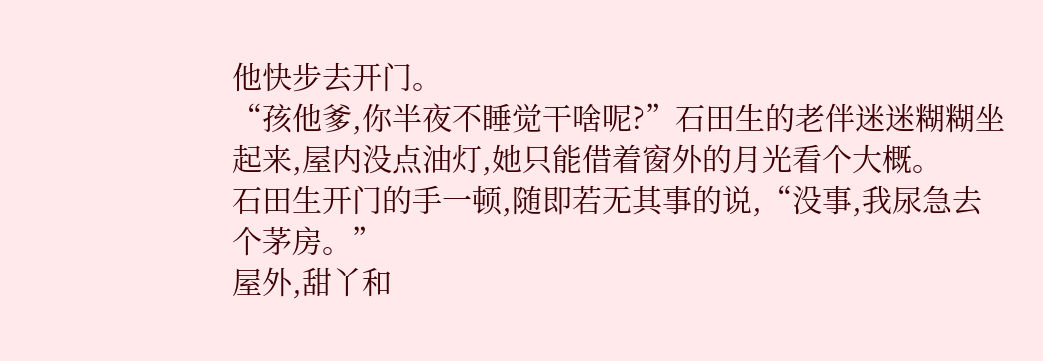他快步去开门。
“孩他爹,你半夜不睡觉干啥呢?”石田生的老伴迷迷糊糊坐起来,屋内没点油灯,她只能借着窗外的月光看个大概。
石田生开门的手一顿,随即若无其事的说,“没事,我尿急去个茅房。”
屋外,甜丫和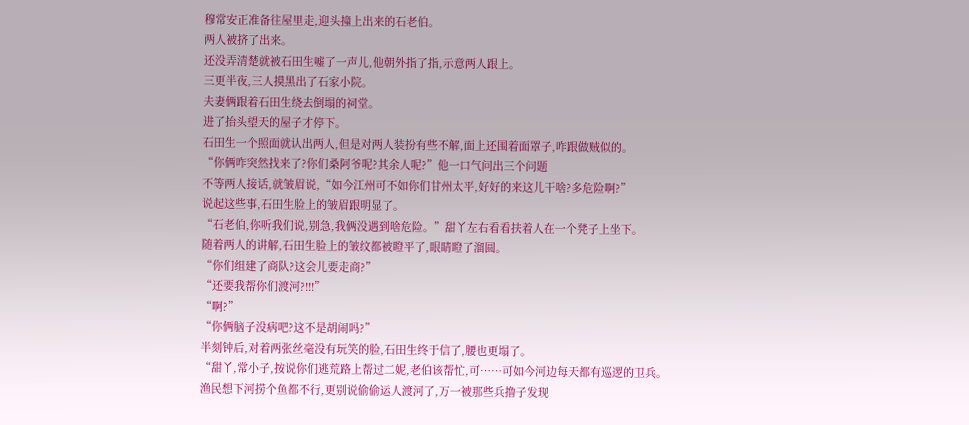穆常安正准备往屋里走,迎头撞上出来的石老伯。
两人被挤了出来。
还没弄清楚就被石田生嘘了一声儿,他朝外指了指,示意两人跟上。
三更半夜,三人摸黑出了石家小院。
夫妻俩跟着石田生绕去倒塌的祠堂。
进了抬头望天的屋子才停下。
石田生一个照面就认出两人,但是对两人装扮有些不解,面上还围着面罩子,咋跟做贼似的。
“你俩咋突然找来了?你们桑阿爷呢?其余人呢?”他一口气问出三个问题
不等两人接话,就皱眉说,“如今江州可不如你们甘州太平,好好的来这儿干啥?多危险啊?”
说起这些事,石田生脸上的皱眉跟明显了。
“石老伯,你听我们说,别急,我俩没遇到啥危险。”甜丫左右看看扶着人在一个凳子上坐下。
随着两人的讲解,石田生脸上的皱纹都被瞪平了,眼睛瞪了溜圆。
“你们组建了商队?这会儿要走商?”
“还要我帮你们渡河?!!!”
“啊?”
“你俩脑子没病吧?这不是胡闹吗?”
半刻钟后,对着两张丝毫没有玩笑的脸,石田生终于信了,腰也更塌了。
“甜丫,常小子,按说你们逃荒路上帮过二妮,老伯该帮忙,可……可如今河边每天都有巡逻的卫兵。
渔民想下河捞个鱼都不行,更别说偷偷运人渡河了,万一被那些兵撸子发现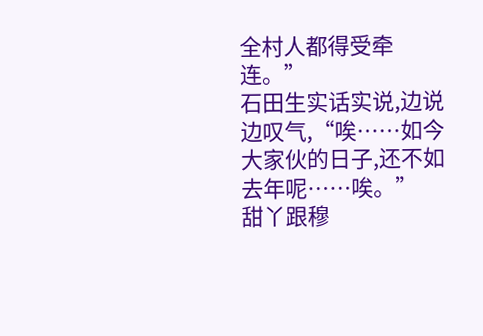全村人都得受牵连。”
石田生实话实说,边说边叹气,“唉……如今大家伙的日子,还不如去年呢……唉。”
甜丫跟穆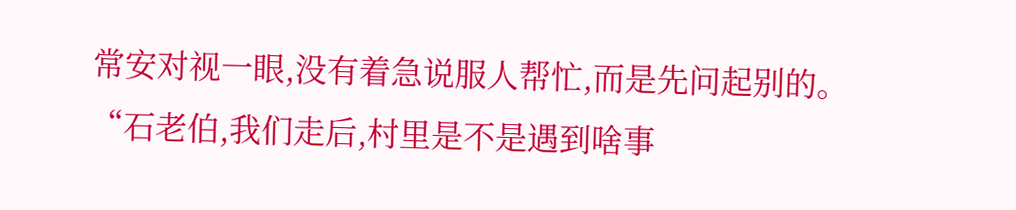常安对视一眼,没有着急说服人帮忙,而是先问起别的。
“石老伯,我们走后,村里是不是遇到啥事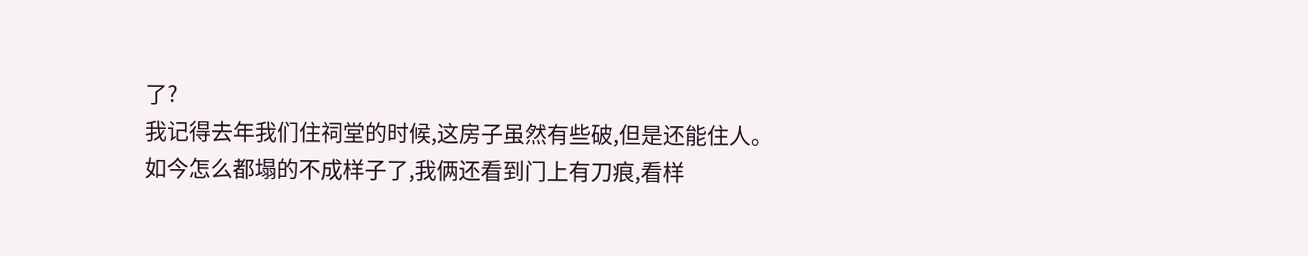了?
我记得去年我们住祠堂的时候,这房子虽然有些破,但是还能住人。
如今怎么都塌的不成样子了,我俩还看到门上有刀痕,看样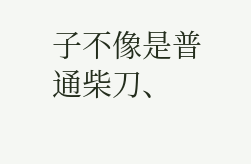子不像是普通柴刀、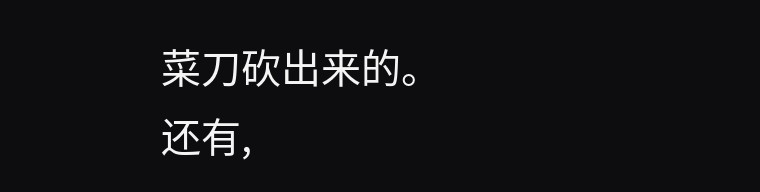菜刀砍出来的。
还有,